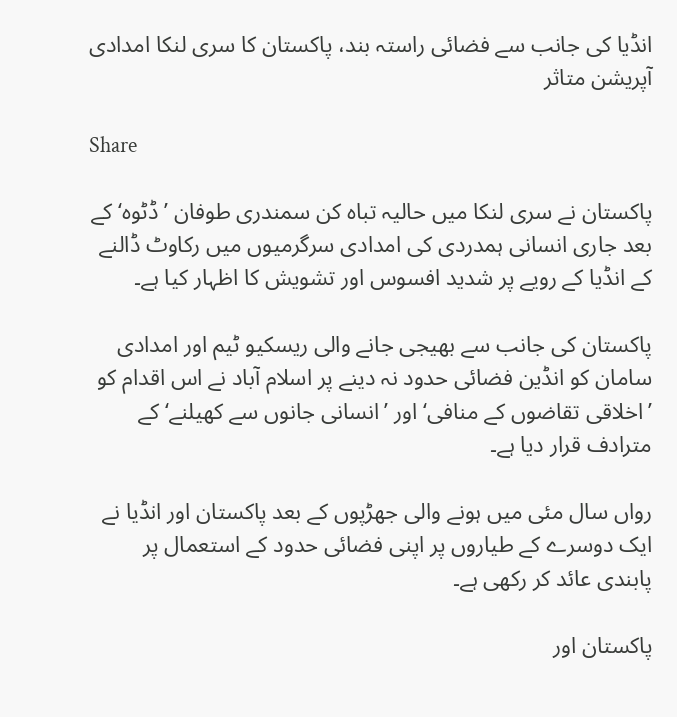انڈیا کی جانب سے فضائی راستہ بند، پاکستان کا سری لنکا امدادی آپریشن متاثر

Share

پاکستان نے سری لنکا میں حالیہ تباہ کن سمندری طوفان ’ڈٹوہ‘ کے بعد جاری انسانی ہمدردی کی امدادی سرگرمیوں میں رکاوٹ ڈالنے کے انڈیا کے رویے پر شدید افسوس اور تشویش کا اظہار کیا ہے۔

پاکستان کی جانب سے بھیجی جانے والی ریسکیو ٹیم اور امدادی سامان کو انڈین فضائی حدود نہ دینے پر اسلام آباد نے اس اقدام کو ’اخلاقی تقاضوں کے منافی‘ اور ’انسانی جانوں سے کھیلنے‘ کے مترادف قرار دیا ہے۔

رواں سال مئی میں ہونے والی جھڑپوں کے بعد پاکستان اور انڈیا نے ایک دوسرے کے طیاروں پر اپنی فضائی حدود کے استعمال پر پابندی عائد کر رکھی ہے۔

پاکستان اور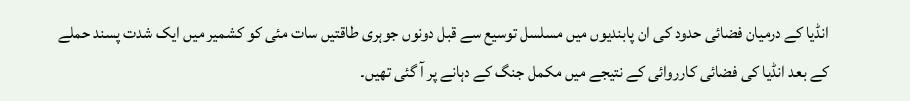انڈیا کے درمیان فضائی حدود کی ان پابندیوں میں مسلسل توسیع سے قبل دونوں جوہری طاقتیں سات مئی کو کشمیر میں ایک شدت پسند حملے کے بعد انڈیا کی فضائی کارروائی کے نتیجے میں مکمل جنگ کے دہانے پر آ گئی تھیں۔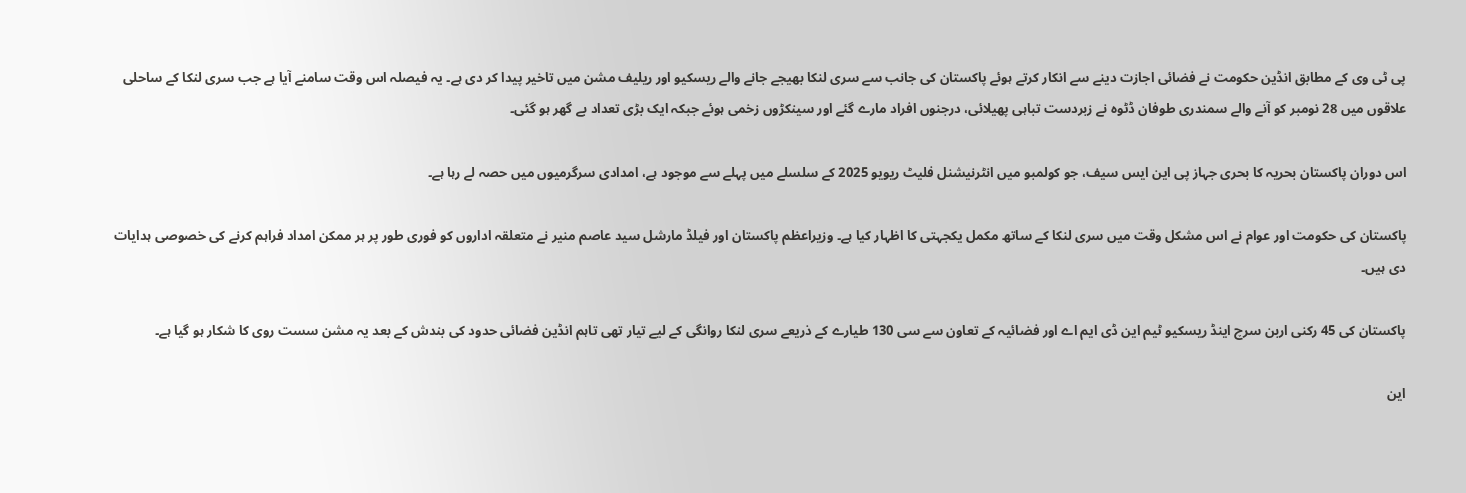پی ٹی وی کے مطابق انڈین حکومت نے فضائی اجازت دینے سے انکار کرتے ہوئے پاکستان کی جانب سے سری لنکا بھیجے جانے والے ریسکیو اور ریلیف مشن میں تاخیر پیدا کر دی ہے۔ یہ فیصلہ اس وقت سامنے آیا ہے جب سری لنکا کے ساحلی علاقوں میں 28 نومبر کو آنے والے سمندری طوفان ڈٹوہ نے زبردست تباہی پھیلائی، درجنوں افراد مارے گئے اور سینکڑوں زخمی ہوئے جبکہ ایک بڑی تعداد بے گھر ہو گئی۔

اس دوران پاکستان بحریہ کا بحری جہاز پی این ایس سیف، جو کولمبو میں انٹرنیشنل فلیٹ ریویو 2025 کے سلسلے میں پہلے سے موجود ہے، امدادی سرگرمیوں میں حصہ لے رہا ہے۔

پاکستان کی حکومت اور عوام نے اس مشکل وقت میں سری لنکا کے ساتھ مکمل یکجہتی کا اظہار کیا ہے۔ وزیراعظم پاکستان اور فیلڈ مارشل سید عاصم منیر نے متعلقہ اداروں کو فوری طور پر ہر ممکن امداد فراہم کرنے کی خصوصی ہدایات دی ہیں۔

پاکستان کی 45 رکنی اربن سرچ اینڈ ریسکیو ٹیم این ڈی ایم اے اور فضائیہ کے تعاون سے سی 130 طیارے کے ذریعے سری لنکا روانگی کے لیے تیار تھی تاہم انڈین فضائی حدود کی بندش کے بعد یہ مشن سست روی کا شکار ہو گیا ہے۔

این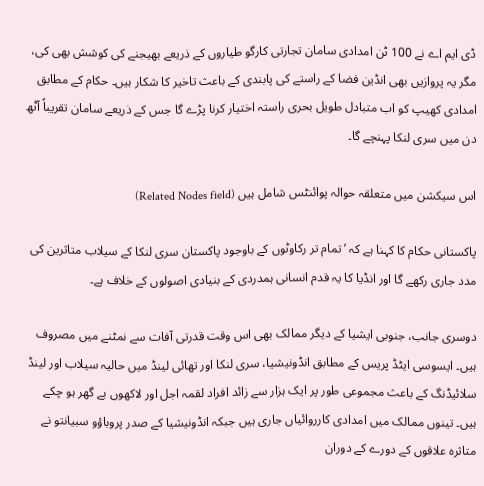ڈی ایم اے نے 100 ٹن امدادی سامان تجارتی کارگو طیاروں کے ذریعے بھیجنے کی کوشش بھی کی، مگر یہ پروازیں بھی انڈین فضا کے راستے کی پابندی کے باعث تاخیر کا شکار ہیں۔ حکام کے مطابق امدادی کھیپ کو اب متبادل طویل بحری راستہ اختیار کرنا پڑے گا جس کے ذریعے سامان تقریباً آٹھ دن میں سری لنکا پہنچے گا۔

اس سیکشن میں متعلقہ حوالہ پوائنٹس شامل ہیں (Related Nodes field)

پاکستانی حکام کا کہنا ہے کہ ’تمام تر رکاوٹوں کے باوجود پاکستان سری لنکا کے سیلاب متاثرین کی مدد جاری رکھے گا اور انڈیا کا یہ قدم انسانی ہمدردی کے بنیادی اصولوں کے خلاف ہے۔

دوسری جانب، جنوبی ایشیا کے دیگر ممالک بھی اس وقت قدرتی آفات سے نمٹنے میں مصروف ہیں۔ ایسوسی ایٹڈ پریس کے مطابق انڈونیشیا، سری لنکا اور تھائی لینڈ میں حالیہ سیلاب اور لینڈ سلائیڈنگ کے باعث مجموعی طور پر ایک ہزار سے زائد افراد لقمہ اجل اور لاکھوں بے گھر ہو چکے ہیں۔ تینوں ممالک میں امدادی کارروائیاں جاری ہیں جبکہ انڈونیشیا کے صدر پروباؤو سبیانتو نے متاثرہ علاقوں کے دورے کے دوران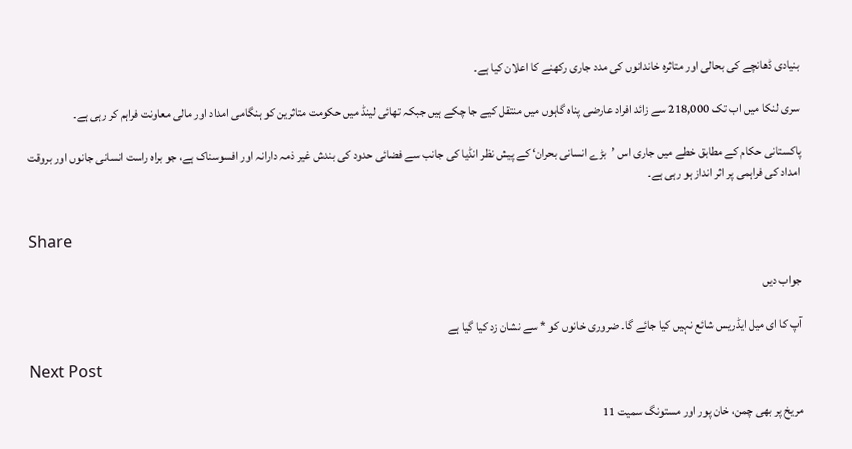بنیادی ڈھانچے کی بحالی اور متاثرہ خاندانوں کی مدد جاری رکھنے کا اعلان کیا ہے۔

سری لنکا میں اب تک 218,000 سے زائد افراد عارضی پناہ گاہوں میں منتقل کیے جا چکے ہیں جبکہ تھائی لینڈ میں حکومت متاثرین کو ہنگامی امداد اور مالی معاونت فراہم کر رہی ہے۔

پاکستانی حکام کے مطابق خطے میں جاری اس ’بڑے انسانی بحران‘ کے پیش نظر انڈیا کی جانب سے فضائی حدود کی بندش غیر ذمہ دارانہ اور افسوسناک ہے، جو براہ راست انسانی جانوں اور بروقت امداد کی فراہمی پر اثر انداز ہو رہی ہے۔


Share

جواب دیں

آپ کا ای میل ایڈریس شائع نہیں کیا جائے گا۔ ضروری خانوں کو * سے نشان زد کیا گیا ہے

Next Post

مریخ پر بھی چمن، خان پور اور مستونگ سمیت 11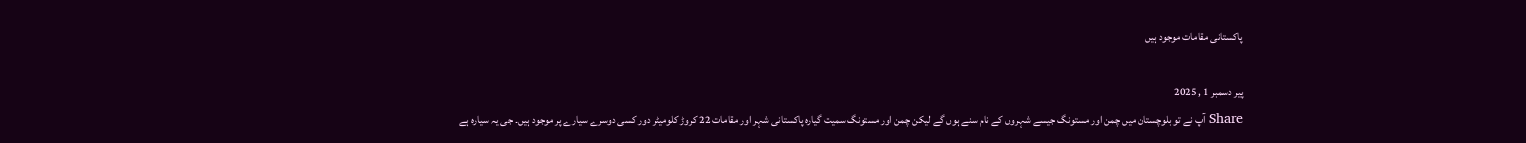پاکستانی مقامات موجود ہیں

پیر دسمبر 1 , 2025
Share آپ نے تو بلوچستان میں چمن اور مستونگ جیسے شہروں کے نام سنے ہوں گے لیکن چمن اور مستونگ سمیت گیارہ پاکستانی شہر اور مقامات 22 کروڑ کلومیٹر دور کسی دوسرے سیارے پر موجود ہیں۔ جی یہ سیارہ ہے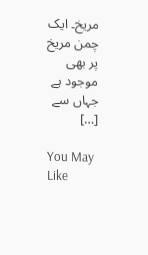مریخ۔ ایک چمن مریخ پر بھی موجود ہے جہاں سے […]

You May Like